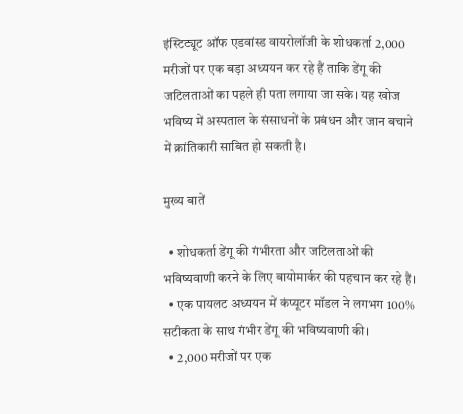इंस्टिट्यूट ऑफ एडवांस्ड वायरोलॉजी के शोधकर्ता 2,000 मरीजों पर एक बड़ा अध्ययन कर रहे हैं ताकि डेंगू की जटिलताओं का पहले ही पता लगाया जा सके। यह खोज भविष्य में अस्पताल के संसाधनों के प्रबंधन और जान बचाने में क्रांतिकारी साबित हो सकती है।

मुख्य बातें

  • शोधकर्ता डेंगू की गंभीरता और जटिलताओं की भविष्यवाणी करने के लिए बायोमार्कर की पहचान कर रहे हैं।
  • एक पायलट अध्ययन में कंप्यूटर मॉडल ने लगभग 100% सटीकता के साथ गंभीर डेंगू की भविष्यवाणी की।
  • 2,000 मरीजों पर एक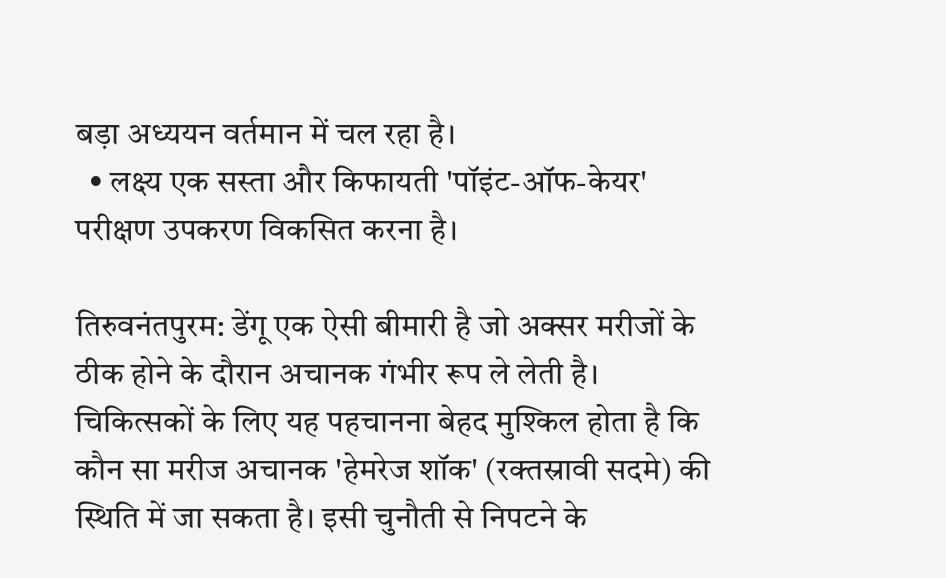बड़ा अध्ययन वर्तमान में चल रहा है।
  • लक्ष्य एक सस्ता और किफायती 'पॉइंट-ऑफ-केयर' परीक्षण उपकरण विकसित करना है।

तिरुवनंतपुरम: डेंगू एक ऐसी बीमारी है जो अक्सर मरीजों के ठीक होने के दौरान अचानक गंभीर रूप ले लेती है। चिकित्सकों के लिए यह पहचानना बेहद मुश्किल होता है कि कौन सा मरीज अचानक 'हेमरेज शॉक' (रक्तस्रावी सदमे) की स्थिति में जा सकता है। इसी चुनौती से निपटने के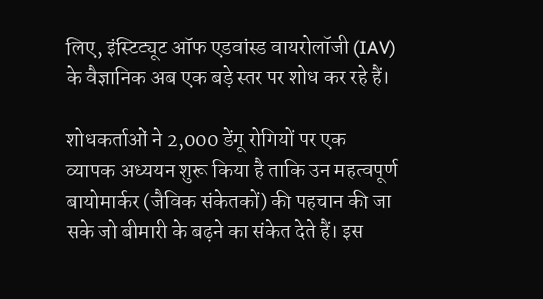लिए, इंस्टिट्यूट ऑफ एडवांस्ड वायरोलॉजी (IAV) के वैज्ञानिक अब एक बड़े स्तर पर शोध कर रहे हैं।

शोधकर्ताओं ने 2,000 डेंगू रोगियों पर एक व्यापक अध्ययन शुरू किया है ताकि उन महत्वपूर्ण बायोमार्कर (जैविक संकेतकों) की पहचान की जा सके जो बीमारी के बढ़ने का संकेत देते हैं। इस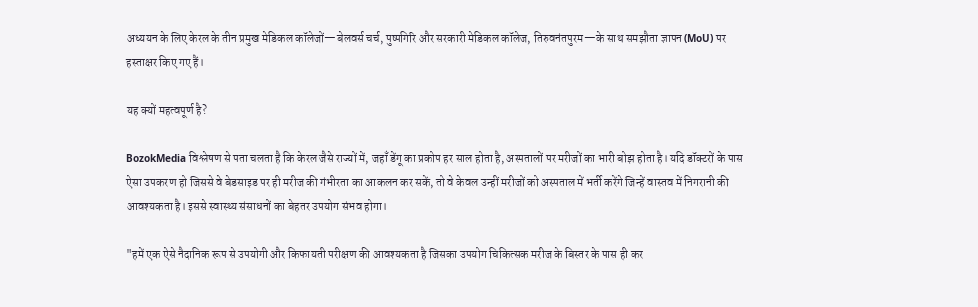अध्ययन के लिए केरल के तीन प्रमुख मेडिकल कॉलेजों—बेलवर्स चर्च, पुष्पगिरि और सरकारी मेडिकल कॉलेज, तिरुवनंतपुरम—के साथ समझौता ज्ञापन (MoU) पर हस्ताक्षर किए गए हैं।

यह क्यों महत्वपूर्ण है?

BozokMedia विश्लेषण से पता चलता है कि केरल जैसे राज्यों में, जहाँ डेंगू का प्रकोप हर साल होता है, अस्पतालों पर मरीजों का भारी बोझ होता है। यदि डॉक्टरों के पास ऐसा उपकरण हो जिससे वे बेडसाइड पर ही मरीज की गंभीरता का आकलन कर सकें, तो वे केवल उन्हीं मरीजों को अस्पताल में भर्ती करेंगे जिन्हें वास्तव में निगरानी की आवश्यकता है। इससे स्वास्थ्य संसाधनों का बेहतर उपयोग संभव होगा।

"हमें एक ऐसे नैदानिक रूप से उपयोगी और किफायती परीक्षण की आवश्यकता है जिसका उपयोग चिकित्सक मरीज के बिस्तर के पास ही कर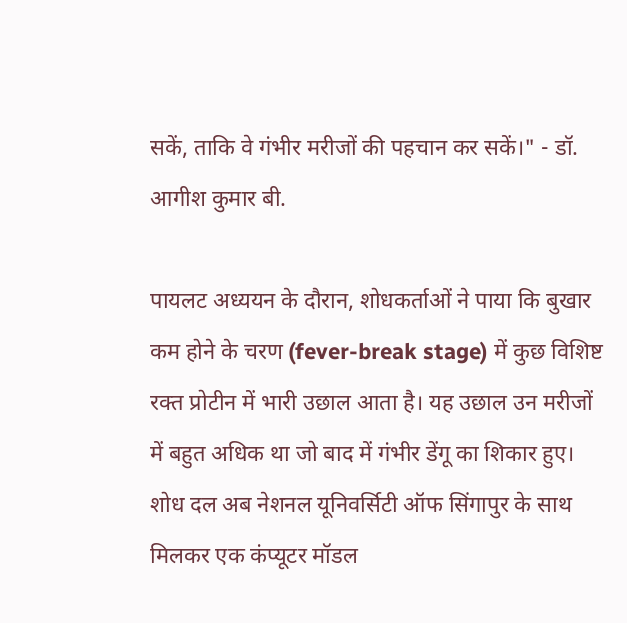सकें, ताकि वे गंभीर मरीजों की पहचान कर सकें।" - डॉ. आगीश कुमार बी.

पायलट अध्ययन के दौरान, शोधकर्ताओं ने पाया कि बुखार कम होने के चरण (fever-break stage) में कुछ विशिष्ट रक्त प्रोटीन में भारी उछाल आता है। यह उछाल उन मरीजों में बहुत अधिक था जो बाद में गंभीर डेंगू का शिकार हुए। शोध दल अब नेशनल यूनिवर्सिटी ऑफ सिंगापुर के साथ मिलकर एक कंप्यूटर मॉडल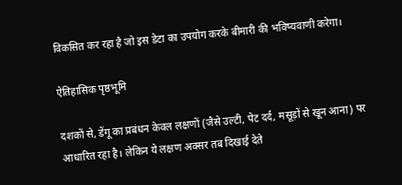विकसित कर रहा है जो इस डेटा का उपयोग करके बीमारी की भविष्यवाणी करेगा।

ऐतिहासिक पृष्ठभूमि

दशकों से, डेंगू का प्रबंधन केवल लक्षणों (जैसे उल्टी, पेट दर्द, मसूड़ों से खून आना) पर आधारित रहा है। लेकिन ये लक्षण अक्सर तब दिखाई देते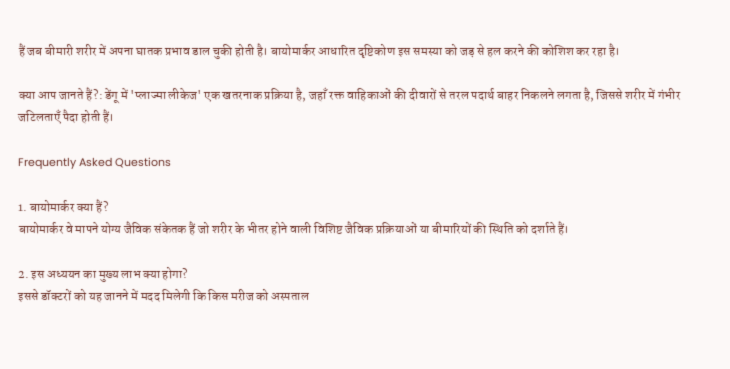हैं जब बीमारी शरीर में अपना घातक प्रभाव डाल चुकी होती है। बायोमार्कर आधारित दृष्टिकोण इस समस्या को जड़ से हल करने की कोशिश कर रहा है।

क्या आप जानते हैं?: डेंगू में 'प्लाज्मा लीकेज' एक खतरनाक प्रक्रिया है, जहाँ रक्त वाहिकाओं की दीवारों से तरल पदार्थ बाहर निकलने लगता है, जिससे शरीर में गंभीर जटिलताएँ पैदा होती हैं।

Frequently Asked Questions

1. बायोमार्कर क्या हैं?
बायोमार्कर वे मापने योग्य जैविक संकेतक हैं जो शरीर के भीतर होने वाली विशिष्ट जैविक प्रक्रियाओं या बीमारियों की स्थिति को दर्शाते हैं।

2. इस अध्ययन का मुख्य लाभ क्या होगा?
इससे डॉक्टरों को यह जानने में मदद मिलेगी कि किस मरीज को अस्पताल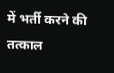में भर्ती करने की तत्काल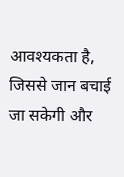आवश्यकता है, जिससे जान बचाई जा सकेगी और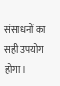संसाधनों का सही उपयोग होगा।